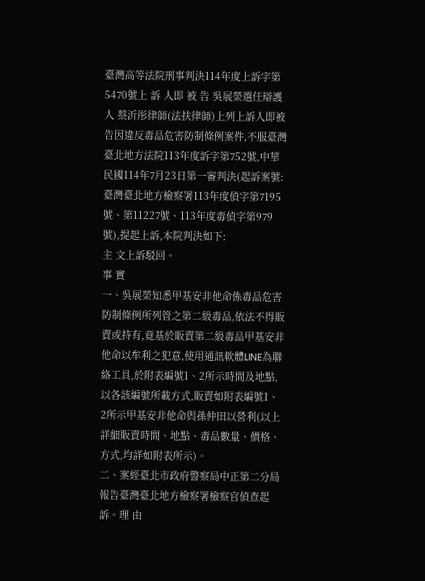臺灣高等法院刑事判決114年度上訴字第5470號上 訴 人即 被 告 吳展榮選任辯護人 蔡沂彤律師(法扶律師)上列上訴人即被告因違反毒品危害防制條例案件,不服臺灣臺北地方法院113年度訴字第752號,中華民國114年7月23日第一審判決(起訴案號:臺灣臺北地方檢察署113年度偵字第7195號、第11227號、113年度毒偵字第979號),提起上訴,本院判決如下:
主 文上訴駁回。
事 實
一、吳展榮知悉甲基安非他命係毒品危害防制條例所列管之第二級毒品,依法不得販賣或持有,竟基於販賣第二級毒品甲基安非他命以牟利之犯意,使用通訊軟體LINE為聯絡工具,於附表編號1、2所示時間及地點,以各該編號所載方式,販賣如附表編號1、2所示甲基安非他命與孫仲田以營利(以上詳細販賣時間、地點、毒品數量、價格、方式,均詳如附表所示)。
二、案經臺北市政府警察局中正第二分局報告臺灣臺北地方檢察署檢察官偵查起訴。理 由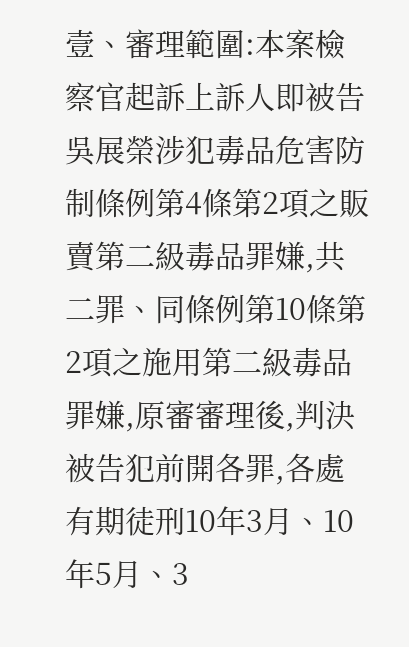壹、審理範圍:本案檢察官起訴上訴人即被告吳展榮涉犯毒品危害防制條例第4條第2項之販賣第二級毒品罪嫌,共二罪、同條例第10條第2項之施用第二級毒品罪嫌,原審審理後,判決被告犯前開各罪,各處有期徒刑10年3月、10年5月、3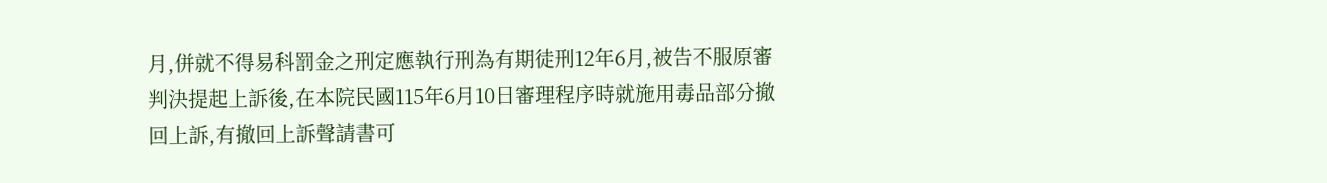月,併就不得易科罰金之刑定應執行刑為有期徒刑12年6月,被告不服原審判決提起上訴後,在本院民國115年6月10日審理程序時就施用毒品部分撤回上訴,有撤回上訴聲請書可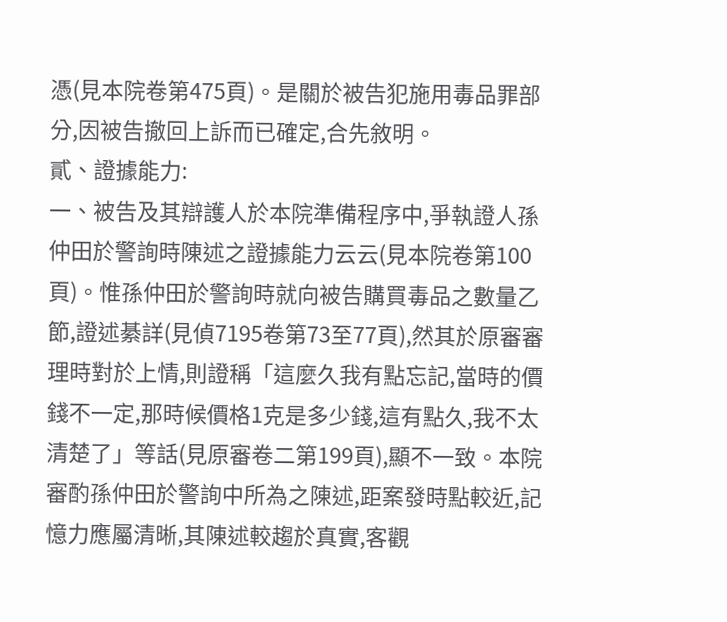憑(見本院卷第475頁)。是關於被告犯施用毒品罪部分,因被告撤回上訴而已確定,合先敘明。
貳、證據能力:
一、被告及其辯護人於本院準備程序中,爭執證人孫仲田於警詢時陳述之證據能力云云(見本院卷第100頁)。惟孫仲田於警詢時就向被告購買毒品之數量乙節,證述綦詳(見偵7195卷第73至77頁),然其於原審審理時對於上情,則證稱「這麼久我有點忘記,當時的價錢不一定,那時候價格1克是多少錢,這有點久,我不太清楚了」等話(見原審卷二第199頁),顯不一致。本院審酌孫仲田於警詢中所為之陳述,距案發時點較近,記憶力應屬清晰,其陳述較趨於真實,客觀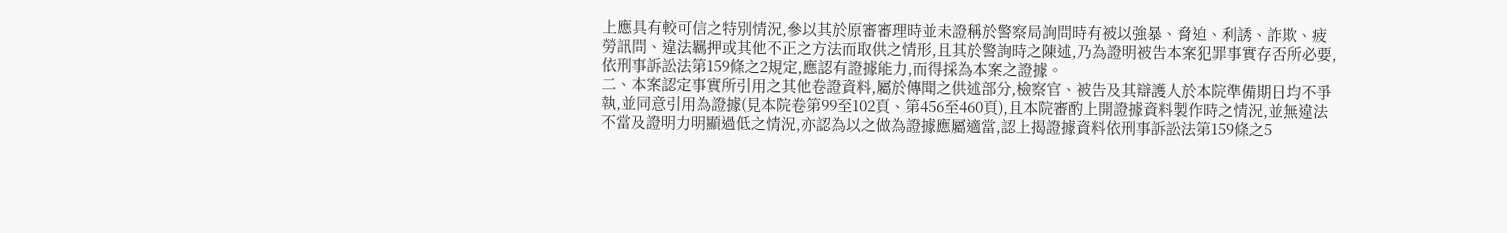上應具有較可信之特別情況,參以其於原審審理時並未證稱於警察局詢問時有被以強暴、脅迫、利誘、詐欺、疲勞訊問、違法羈押或其他不正之方法而取供之情形,且其於警詢時之陳述,乃為證明被告本案犯罪事實存否所必要,依刑事訴訟法第159條之2規定,應認有證據能力,而得採為本案之證據。
二、本案認定事實所引用之其他卷證資料,屬於傳聞之供述部分,檢察官、被告及其辯護人於本院準備期日均不爭執,並同意引用為證據(見本院卷第99至102頁、第456至460頁),且本院審酌上開證據資料製作時之情況,並無違法不當及證明力明顯過低之情況,亦認為以之做為證據應屬適當,認上揭證據資料依刑事訴訟法第159條之5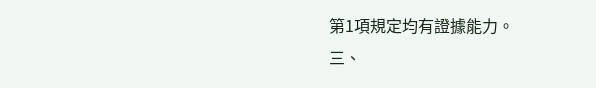第1項規定均有證據能力。
三、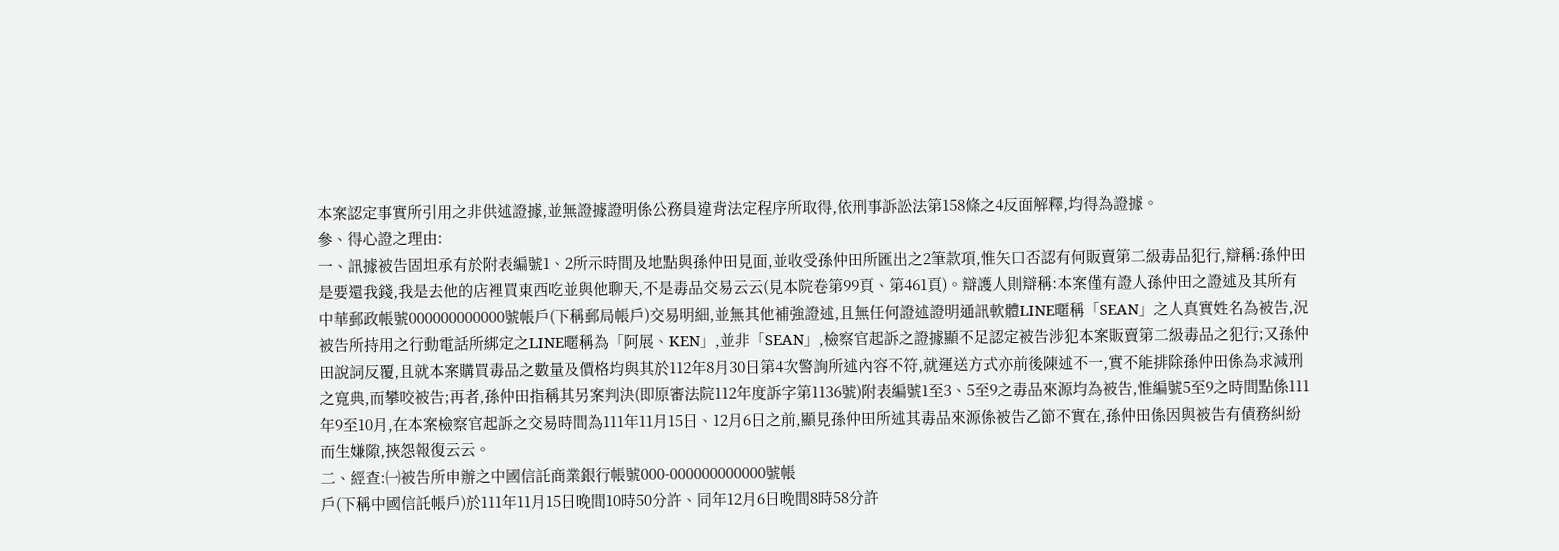本案認定事實所引用之非供述證據,並無證據證明係公務員違背法定程序所取得,依刑事訴訟法第158條之4反面解釋,均得為證據。
參、得心證之理由:
一、訊據被告固坦承有於附表編號1、2所示時間及地點與孫仲田見面,並收受孫仲田所匯出之2筆款項,惟矢口否認有何販賣第二級毒品犯行,辯稱:孫仲田是要還我錢,我是去他的店裡買東西吃並與他聊天,不是毒品交易云云(見本院卷第99頁、第461頁)。辯護人則辯稱:本案僅有證人孫仲田之證述及其所有中華郵政帳號000000000000號帳戶(下稱郵局帳戶)交易明細,並無其他補強證述,且無任何證述證明通訊軟體LINE暱稱「SEAN」之人真實姓名為被告,況被告所持用之行動電話所綁定之LINE暱稱為「阿展、KEN」,並非「SEAN」,檢察官起訴之證據顯不足認定被告涉犯本案販賣第二級毒品之犯行;又孫仲田說詞反覆,且就本案購買毒品之數量及價格均與其於112年8月30日第4次警詢所述內容不符,就運送方式亦前後陳述不一,實不能排除孫仲田係為求減刑之寬典,而攀咬被告;再者,孫仲田指稱其另案判決(即原審法院112年度訴字第1136號)附表編號1至3、5至9之毒品來源均為被告,惟編號5至9之時間點係111年9至10月,在本案檢察官起訴之交易時間為111年11月15日、12月6日之前,顯見孫仲田所述其毒品來源係被告乙節不實在,孫仲田係因與被告有債務糾紛而生嫌隙,挾怨報復云云。
二、經查:㈠被告所申辦之中國信託商業銀行帳號000-000000000000號帳
戶(下稱中國信託帳戶)於111年11月15日晚間10時50分許、同年12月6日晚間8時58分許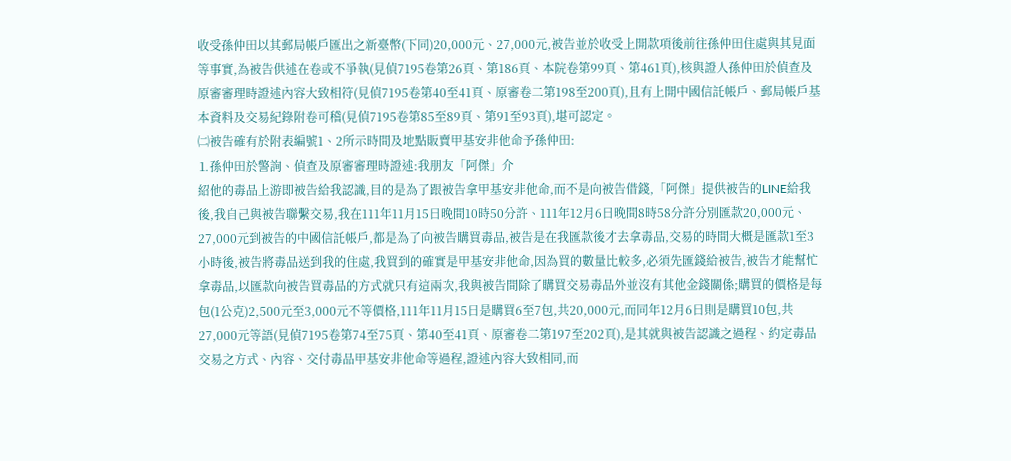收受孫仲田以其郵局帳戶匯出之新臺幣(下同)20,000元、27,000元,被告並於收受上開款項後前往孫仲田住處與其見面等事實,為被告供述在卷或不爭執(見偵7195卷第26頁、第186頁、本院卷第99頁、第461頁),核與證人孫仲田於偵查及原審審理時證述內容大致相符(見偵7195卷第40至41頁、原審卷二第198至200頁),且有上開中國信託帳戶、郵局帳戶基本資料及交易紀錄附卷可稽(見偵7195卷第85至89頁、第91至93頁),堪可認定。
㈡被告確有於附表編號1、2所示時間及地點販賣甲基安非他命予孫仲田:
⒈孫仲田於警詢、偵查及原審審理時證述:我朋友「阿傑」介
紹他的毒品上游即被告給我認識,目的是為了跟被告拿甲基安非他命,而不是向被告借錢,「阿傑」提供被告的LINE給我後,我自己與被告聯繫交易,我在111年11月15日晚間10時50分許、111年12月6日晚間8時58分許分別匯款20,000元、27,000元到被告的中國信託帳戶,都是為了向被告購買毒品,被告是在我匯款後才去拿毒品,交易的時間大概是匯款1至3小時後,被告將毒品送到我的住處,我買到的確實是甲基安非他命,因為買的數量比較多,必須先匯錢給被告,被告才能幫忙拿毒品,以匯款向被告買毒品的方式就只有這兩次,我與被告間除了購買交易毒品外並沒有其他金錢關係;購買的價格是每包(1公克)2,500元至3,000元不等價格,111年11月15日是購買6至7包,共20,000元,而同年12月6日則是購買10包,共27,000元等語(見偵7195卷第74至75頁、第40至41頁、原審卷二第197至202頁),是其就與被告認識之過程、約定毒品交易之方式、內容、交付毒品甲基安非他命等過程,證述內容大致相同,而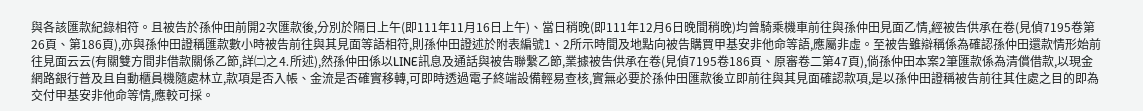與各該匯款紀錄相符。且被告於孫仲田前開2次匯款後,分別於隔日上午(即111年11月16日上午)、當日稍晚(即111年12月6日晚間稍晚)均曾騎乘機車前往與孫仲田見面乙情,經被告供承在卷(見偵7195卷第26頁、第186頁),亦與孫仲田證稱匯款數小時被告前往與其見面等語相符,則孫仲田證述於附表編號1、2所示時間及地點向被告購買甲基安非他命等語,應屬非虛。至被告雖辯稱係為確認孫仲田還款情形始前往見面云云(有關雙方間非借款關係乙節,詳㈡之⒋所述),然孫仲田係以LINE訊息及通話與被告聯繫乙節,業據被告供承在卷(見偵7195卷186頁、原審卷二第47頁),倘孫仲田本案2筆匯款係為清償借款,以現金網路銀行普及且自動櫃員機隨處林立,款項是否入帳、金流是否確實移轉,可即時透過電子終端設備輕易查核,實無必要於孫仲田匯款後立即前往與其見面確認款項,是以孫仲田證稱被告前往其住處之目的即為交付甲基安非他命等情,應較可採。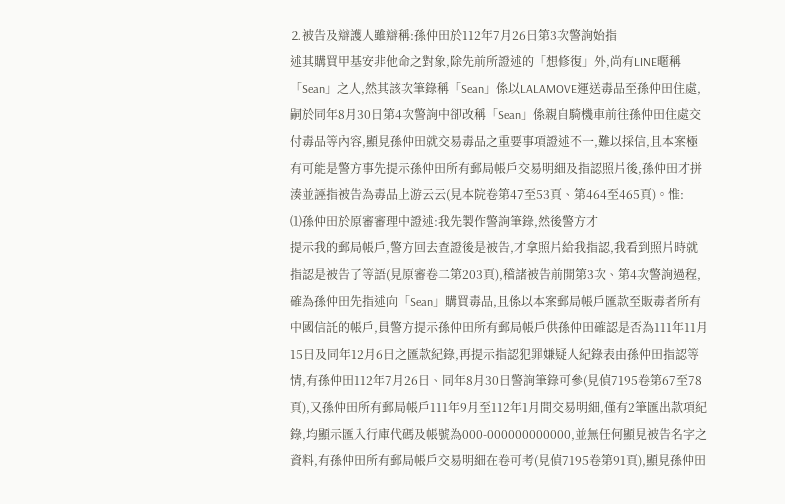⒉被告及辯護人雖辯稱:孫仲田於112年7月26日第3次警詢始指
述其購買甲基安非他命之對象,除先前所證述的「想修復」外,尚有LINE暱稱「Sean」之人,然其該次筆錄稱「Sean」係以LALAMOVE運送毒品至孫仲田住處,嗣於同年8月30日第4次警詢中卻改稱「Sean」係親自騎機車前往孫仲田住處交付毒品等內容,顯見孫仲田就交易毒品之重要事項證述不一,難以採信,且本案極有可能是警方事先提示孫仲田所有郵局帳戶交易明細及指認照片後,孫仲田才拼湊並誣指被告為毒品上游云云(見本院卷第47至53頁、第464至465頁)。惟:
⑴孫仲田於原審審理中證述:我先製作警詢筆錄,然後警方才
提示我的郵局帳戶,警方回去查證後是被告,才拿照片給我指認,我看到照片時就指認是被告了等語(見原審卷二第203頁),稽諸被告前開第3次、第4次警詢過程,確為孫仲田先指述向「Sean」購買毒品,且係以本案郵局帳戶匯款至販毒者所有中國信託的帳戶,員警方提示孫仲田所有郵局帳戶供孫仲田確認是否為111年11月15日及同年12月6日之匯款紀錄,再提示指認犯罪嫌疑人紀錄表由孫仲田指認等情,有孫仲田112年7月26日、同年8月30日警詢筆錄可參(見偵7195卷第67至78頁),又孫仲田所有郵局帳戶111年9月至112年1月間交易明細,僅有2筆匯出款項紀錄,均顯示匯入行庫代碼及帳號為000-000000000000,並無任何顯見被告名字之資料,有孫仲田所有郵局帳戶交易明細在卷可考(見偵7195卷第91頁),顯見孫仲田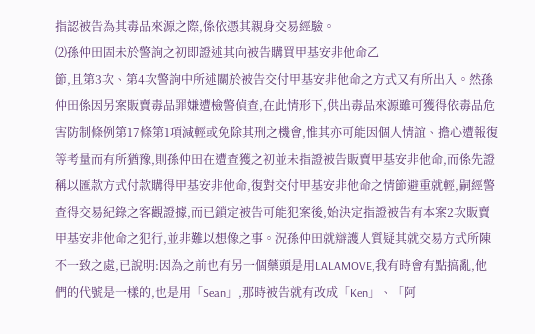指認被告為其毒品來源之際,係依憑其親身交易經驗。
⑵孫仲田固未於警詢之初即證述其向被告購買甲基安非他命乙
節,且第3次、第4次警詢中所述關於被告交付甲基安非他命之方式又有所出入。然孫仲田係因另案販賣毒品罪嫌遭檢警偵查,在此情形下,供出毒品來源雖可獲得依毒品危害防制條例第17條第1項減輕或免除其刑之機會,惟其亦可能因個人情誼、擔心遭報復等考量而有所猶豫,則孫仲田在遭查獲之初並未指證被告販賣甲基安非他命,而係先證稱以匯款方式付款購得甲基安非他命,復對交付甲基安非他命之情節避重就輕,嗣經警查得交易紀錄之客觀證據,而已鎖定被告可能犯案後,始決定指證被告有本案2次販賣甲基安非他命之犯行,並非難以想像之事。況孫仲田就辯護人質疑其就交易方式所陳不一致之處,已說明:因為之前也有另一個藥頭是用LALAMOVE,我有時會有點搞亂,他們的代號是一樣的,也是用「Sean」,那時被告就有改成「Ken」、「阿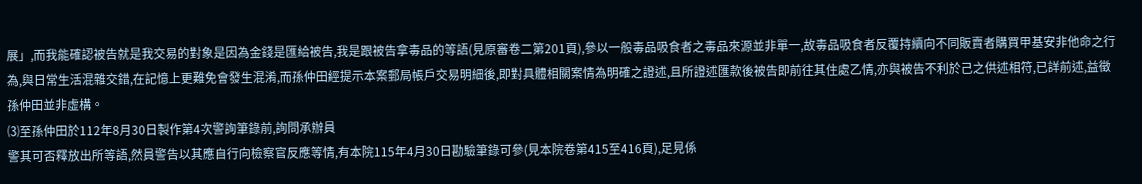展」,而我能確認被告就是我交易的對象是因為金錢是匯給被告,我是跟被告拿毒品的等語(見原審卷二第201頁),參以一般毒品吸食者之毒品來源並非單一,故毒品吸食者反覆持續向不同販賣者購買甲基安非他命之行為,與日常生活混雜交錯,在記憶上更難免會發生混淆,而孫仲田經提示本案郵局帳戶交易明細後,即對具體相關案情為明確之證述,且所證述匯款後被告即前往其住處乙情,亦與被告不利於己之供述相符,已詳前述,益徵孫仲田並非虛構。
⑶至孫仲田於112年8月30日製作第4次警詢筆錄前,詢問承辦員
警其可否釋放出所等語,然員警告以其應自行向檢察官反應等情,有本院115年4月30日勘驗筆錄可參(見本院卷第415至416頁),足見係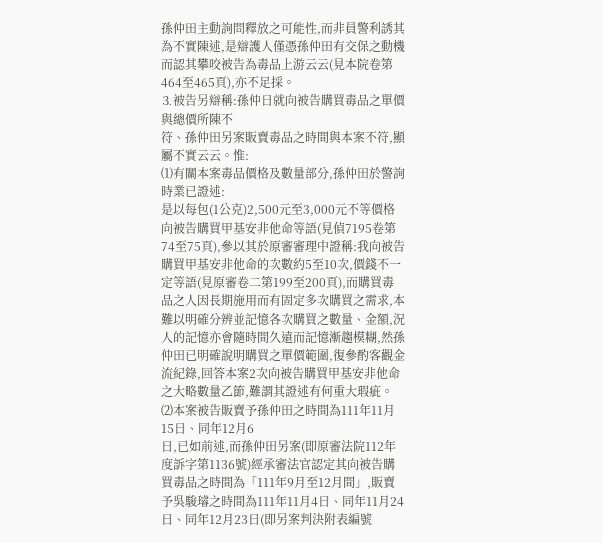孫仲田主動詢問釋放之可能性,而非員警利誘其為不實陳述,是辯護人僅憑孫仲田有交保之動機而認其攀咬被告為毒品上游云云(見本院卷第464至465頁),亦不足採。
⒊被告另辯稱:孫仲日就向被告購買毒品之單價與總價所陳不
符、孫仲田另案販賣毒品之時間與本案不符,顯屬不實云云。惟:
⑴有關本案毒品價格及數量部分,孫仲田於警詢時業已證述:
是以每包(1公克)2,500元至3,000元不等價格向被告購買甲基安非他命等語(見偵7195卷第74至75頁),參以其於原審審理中證稱:我向被告購買甲基安非他命的次數約5至10次,價錢不一定等語(見原審卷二第199至200頁),而購買毒品之人因長期施用而有固定多次購買之需求,本難以明確分辨並記憶各次購買之數量、金額,況人的記憶亦會隨時間久遠而記憶漸趨模糊,然孫仲田已明確說明購買之單價範圍,復參酌客觀金流紀錄,回答本案2次向被告購買甲基安非他命之大略數量乙節,難謂其證述有何重大瑕疵。
⑵本案被告販賣予孫仲田之時間為111年11月15日、同年12月6
日,已如前述,而孫仲田另案(即原審法院112年度訴字第1136號)經承審法官認定其向被告購買毒品之時間為「111年9月至12月間」,販賣予吳駿璿之時間為111年11月4日、同年11月24日、同年12月23日(即另案判決附表編號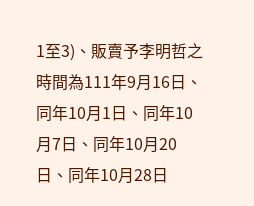1至3)、販賣予李明哲之時間為111年9月16日、同年10月1日、同年10月7日、同年10月20日、同年10月28日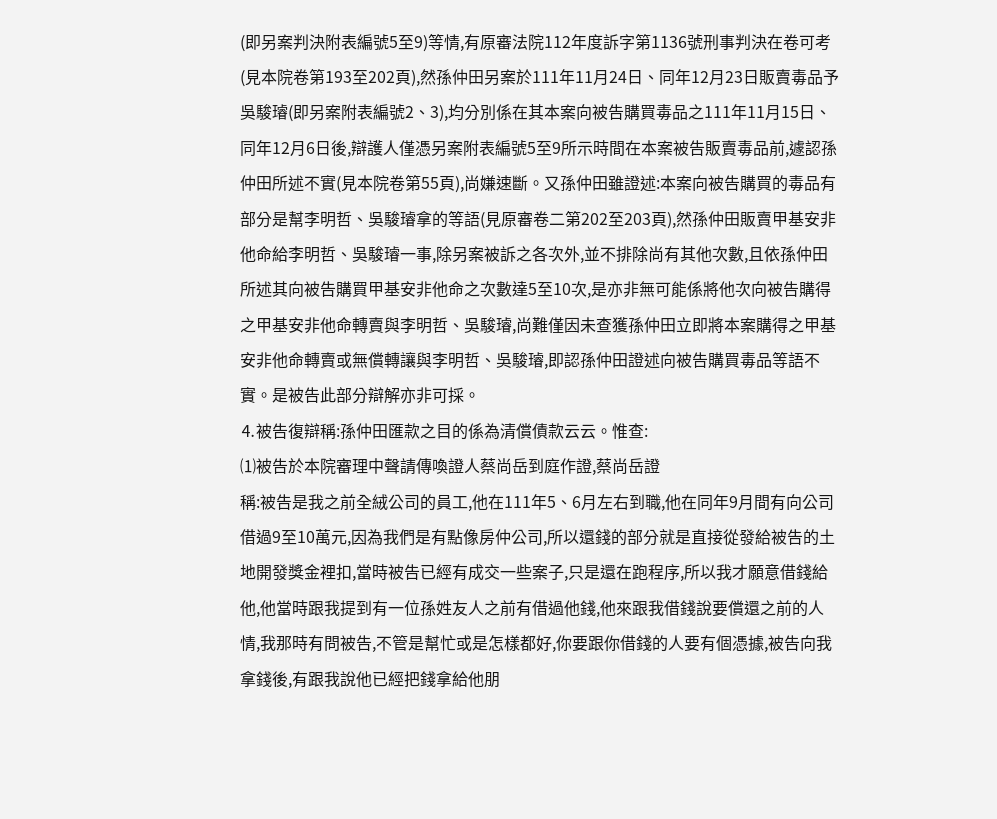(即另案判決附表編號5至9)等情,有原審法院112年度訴字第1136號刑事判決在卷可考(見本院卷第193至202頁),然孫仲田另案於111年11月24日、同年12月23日販賣毒品予吳駿璿(即另案附表編號2、3),均分別係在其本案向被告購買毒品之111年11月15日、同年12月6日後,辯護人僅憑另案附表編號5至9所示時間在本案被告販賣毒品前,遽認孫仲田所述不實(見本院卷第55頁),尚嫌速斷。又孫仲田雖證述:本案向被告購買的毒品有部分是幫李明哲、吳駿璿拿的等語(見原審卷二第202至203頁),然孫仲田販賣甲基安非他命給李明哲、吳駿璿一事,除另案被訴之各次外,並不排除尚有其他次數,且依孫仲田所述其向被告購買甲基安非他命之次數達5至10次,是亦非無可能係將他次向被告購得之甲基安非他命轉賣與李明哲、吳駿璿,尚難僅因未查獲孫仲田立即將本案購得之甲基安非他命轉賣或無償轉讓與李明哲、吳駿璿,即認孫仲田證述向被告購買毒品等語不實。是被告此部分辯解亦非可採。
⒋被告復辯稱:孫仲田匯款之目的係為清償債款云云。惟查:
⑴被告於本院審理中聲請傳喚證人蔡尚岳到庭作證,蔡尚岳證
稱:被告是我之前全絨公司的員工,他在111年5、6月左右到職,他在同年9月間有向公司借過9至10萬元,因為我們是有點像房仲公司,所以還錢的部分就是直接從發給被告的土地開發獎金裡扣,當時被告已經有成交一些案子,只是還在跑程序,所以我才願意借錢給他,他當時跟我提到有一位孫姓友人之前有借過他錢,他來跟我借錢說要償還之前的人情,我那時有問被告,不管是幫忙或是怎樣都好,你要跟你借錢的人要有個憑據,被告向我拿錢後,有跟我說他已經把錢拿給他朋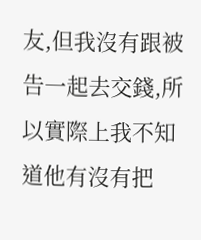友,但我沒有跟被告一起去交錢,所以實際上我不知道他有沒有把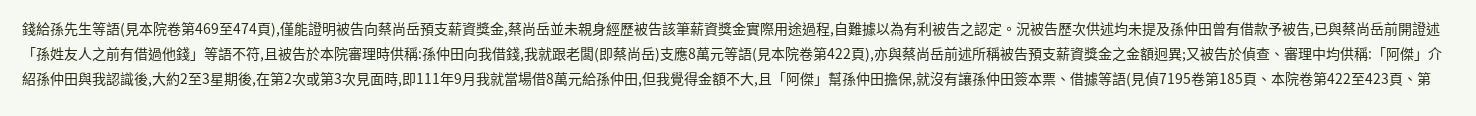錢給孫先生等語(見本院卷第469至474頁),僅能證明被告向蔡尚岳預支薪資獎金,蔡尚岳並未親身經歷被告該筆薪資獎金實際用途過程,自難據以為有利被告之認定。況被告歷次供述均未提及孫仲田曾有借款予被告,已與蔡尚岳前開證述「孫姓友人之前有借過他錢」等語不符,且被告於本院審理時供稱:孫仲田向我借錢,我就跟老闆(即蔡尚岳)支應8萬元等語(見本院卷第422頁),亦與蔡尚岳前述所稱被告預支薪資獎金之金額迥異;又被告於偵查、審理中均供稱:「阿傑」介紹孫仲田與我認識後,大約2至3星期後,在第2次或第3次見面時,即111年9月我就當場借8萬元給孫仲田,但我覺得金額不大,且「阿傑」幫孫仲田擔保,就沒有讓孫仲田簽本票、借據等語(見偵7195卷第185頁、本院卷第422至423頁、第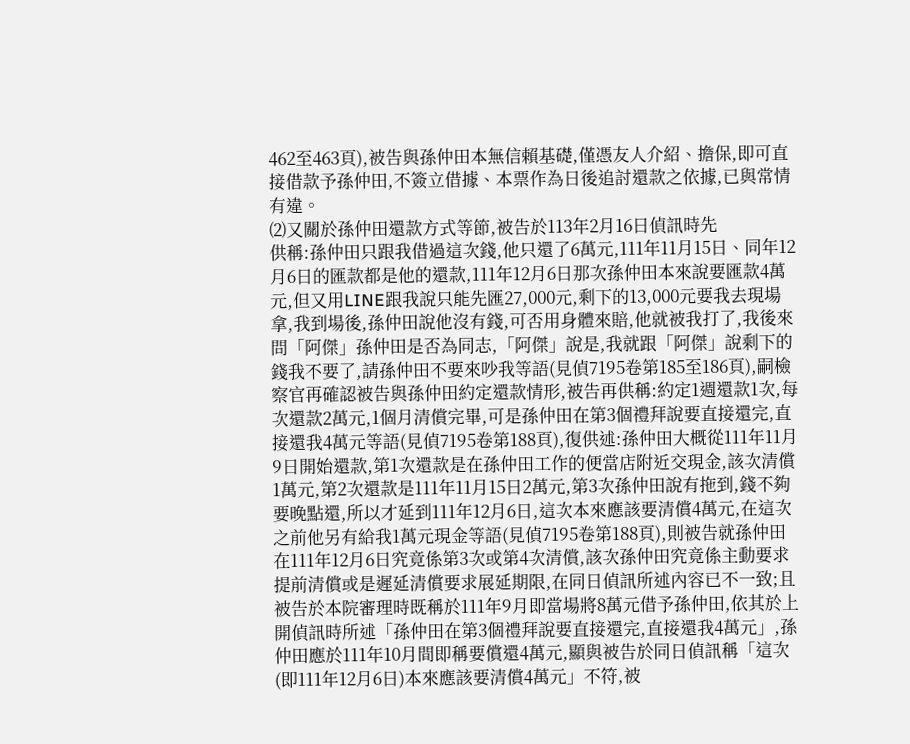462至463頁),被告與孫仲田本無信賴基礎,僅憑友人介紹、擔保,即可直接借款予孫仲田,不簽立借據、本票作為日後追討還款之依據,已與常情有違。
⑵又關於孫仲田還款方式等節,被告於113年2月16日偵訊時先
供稱:孫仲田只跟我借過這次錢,他只還了6萬元,111年11月15日、同年12月6日的匯款都是他的還款,111年12月6日那次孫仲田本來說要匯款4萬元,但又用LINE跟我說只能先匯27,000元,剩下的13,000元要我去現場拿,我到場後,孫仲田說他沒有錢,可否用身體來賠,他就被我打了,我後來問「阿傑」孫仲田是否為同志,「阿傑」說是,我就跟「阿傑」說剩下的錢我不要了,請孫仲田不要來吵我等語(見偵7195卷第185至186頁),嗣檢察官再確認被告與孫仲田約定還款情形,被告再供稱:約定1週還款1次,每次還款2萬元,1個月清償完畢,可是孫仲田在第3個禮拜說要直接還完,直接還我4萬元等語(見偵7195卷第188頁),復供述:孫仲田大概從111年11月9日開始還款,第1次還款是在孫仲田工作的便當店附近交現金,該次清償1萬元,第2次還款是111年11月15日2萬元,第3次孫仲田說有拖到,錢不夠要晚點還,所以才延到111年12月6日,這次本來應該要清償4萬元,在這次之前他另有給我1萬元現金等語(見偵7195卷第188頁),則被告就孫仲田在111年12月6日究竟係第3次或第4次清償,該次孫仲田究竟係主動要求提前清償或是遲延清償要求展延期限,在同日偵訊所述內容已不一致;且被告於本院審理時既稱於111年9月即當場將8萬元借予孫仲田,依其於上開偵訊時所述「孫仲田在第3個禮拜說要直接還完,直接還我4萬元」,孫仲田應於111年10月間即稱要償還4萬元,顯與被告於同日偵訊稱「這次(即111年12月6日)本來應該要清償4萬元」不符,被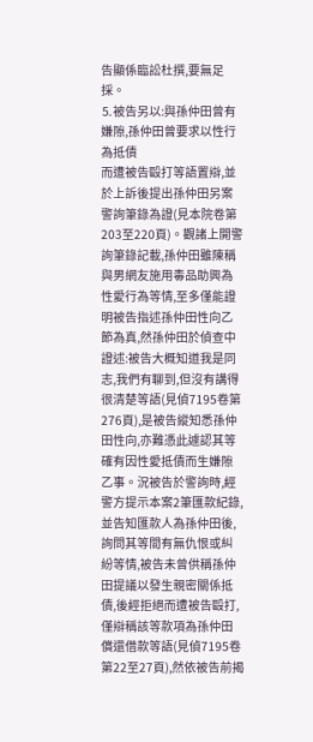告顯係臨訟杜撰,要無足採。
⒌被告另以:與孫仲田曾有嫌隙,孫仲田曾要求以性行為抵債
而遭被告毆打等語置辯,並於上訴後提出孫仲田另案警詢筆錄為證(見本院卷第203至220頁)。觀諸上開警詢筆錄記載,孫仲田雖陳稱與男網友施用毒品助興為性愛行為等情,至多僅能證明被告指述孫仲田性向乙節為真,然孫仲田於偵查中證述:被告大概知道我是同志,我們有聊到,但沒有講得很清楚等語(見偵7195卷第276頁),是被告縱知悉孫仲田性向,亦難憑此遽認其等確有因性愛抵債而生嫌隙乙事。況被告於警詢時,經警方提示本案2筆匯款紀錄,並告知匯款人為孫仲田後,詢問其等間有無仇恨或糾紛等情,被告未曾供稱孫仲田提議以發生親密關係抵債,後經拒絕而遭被告毆打,僅辯稱該等款項為孫仲田償還借款等語(見偵7195卷第22至27頁),然依被告前揭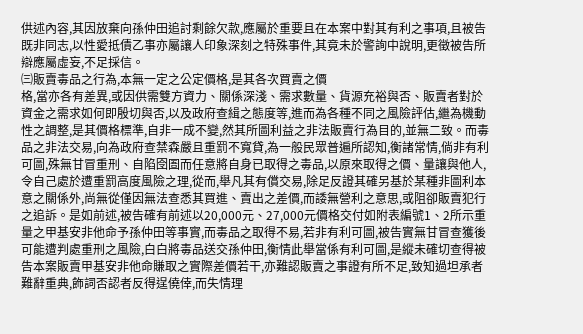供述內容,其因放棄向孫仲田追討剩餘欠款,應屬於重要且在本案中對其有利之事項,且被告既非同志,以性愛抵債乙事亦屬讓人印象深刻之特殊事件,其竟未於警詢中說明,更徵被告所辯應屬虛妄,不足採信。
㈢販賣毒品之行為,本無一定之公定價格,是其各次買賣之價
格,當亦各有差異,或因供需雙方資力、關係深淺、需求數量、貨源充裕與否、販賣者對於資金之需求如何即殷切與否,以及政府查緝之態度等,進而為各種不同之風險評估,繼為機動性之調整,是其價格標準,自非一成不變,然其所圖利益之非法販賣行為目的,並無二致。而毒品之非法交易,向為政府查禁森嚴且重罰不寬貸,為一般民眾普遍所認知,衡諸常情,倘非有利可圖,殊無甘冒重刑、自陷囹圄而任意將自身已取得之毒品,以原來取得之價、量讓與他人,令自己處於遭重罰高度風險之理,從而,舉凡其有償交易,除足反證其確另基於某種非圖利本意之關係外,尚無從僅因無法查悉其買進、賣出之差價,而諉無營利之意思,或阻卻販賣犯行之追訴。是如前述,被告確有前述以20,000元、27,000元價格交付如附表編號1、2所示重量之甲基安非他命予孫仲田等事實,而毒品之取得不易,若非有利可圖,被告實無甘冒查獲後可能遭判處重刑之風險,白白將毒品送交孫仲田,衡情此舉當係有利可圖,是縱未確切查得被告本案販賣甲基安非他命賺取之實際差價若干,亦難認販賣之事證有所不足,致知過坦承者難辭重典,飾詞否認者反得逞僥倖,而失情理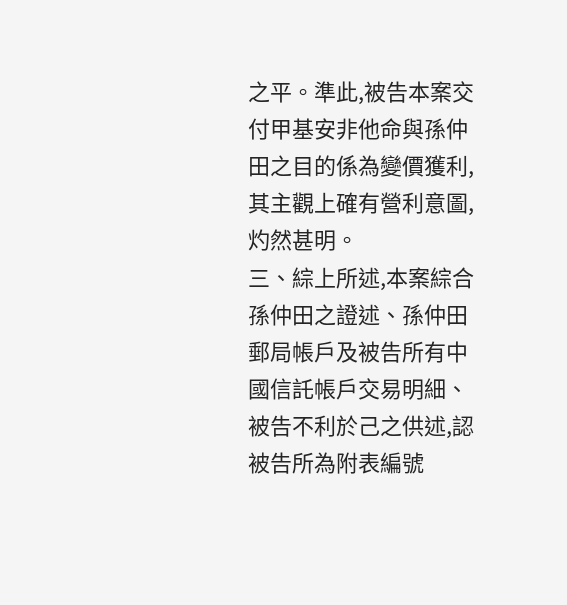之平。準此,被告本案交付甲基安非他命與孫仲田之目的係為變價獲利,其主觀上確有營利意圖,灼然甚明。
三、綜上所述,本案綜合孫仲田之證述、孫仲田郵局帳戶及被告所有中國信託帳戶交易明細、被告不利於己之供述,認被告所為附表編號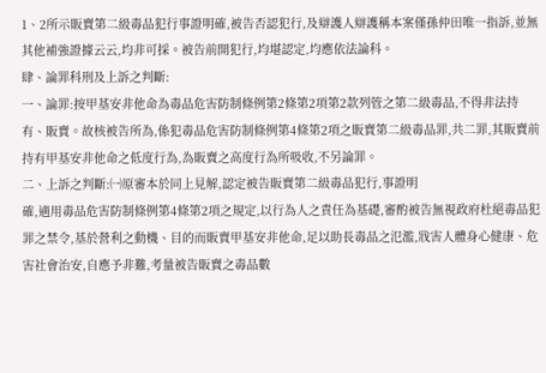1、2所示販賣第二級毒品犯行事證明確,被告否認犯行,及辯護人辯護稱本案僅孫仲田唯一指訴,並無其他補強證據云云,均非可採。被告前開犯行,均堪認定,均應依法論科。
肆、論罪科刑及上訴之判斷:
一、論罪:按甲基安非他命為毒品危害防制條例第2條第2項第2款列管之第二級毒品,不得非法持有、販賣。故核被告所為,係犯毒品危害防制條例第4條第2項之販賣第二級毒品罪,共二罪,其販賣前持有甲基安非他命之低度行為,為販賣之高度行為所吸收,不另論罪。
二、上訴之判斷:㈠原審本於同上見解,認定被告販賣第二級毒品犯行,事證明
確,適用毒品危害防制條例第4條第2項之規定,以行為人之責任為基礎,審酌被告無視政府杜絕毒品犯罪之禁令,基於營利之動機、目的而販賣甲基安非他命,足以助長毒品之氾濫,戕害人體身心健康、危害社會治安,自應予非難,考量被告販賣之毒品數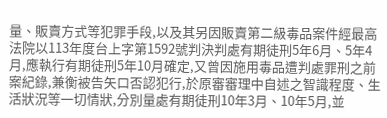量、販賣方式等犯罪手段,以及其另因販賣第二級毒品案件經最高法院以113年度台上字第1592號判決判處有期徒刑5年6月、5年4月,應執行有期徒刑5年10月確定,又曾因施用毒品遭判處罪刑之前案紀錄,兼衡被告矢口否認犯行,於原審審理中自述之智識程度、生活狀況等一切情狀,分別量處有期徒刑10年3月、10年5月,並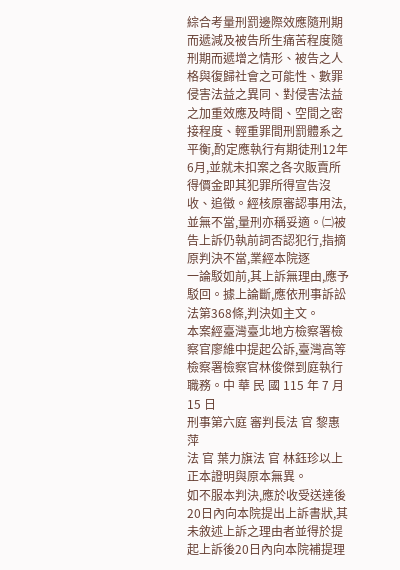綜合考量刑罰邊際效應隨刑期而遞減及被告所生痛苦程度隨刑期而遞增之情形、被告之人格與復歸社會之可能性、數罪侵害法益之異同、對侵害法益之加重效應及時間、空間之密接程度、輕重罪間刑罰體系之平衡,酌定應執行有期徒刑12年6月,並就未扣案之各次販賣所得價金即其犯罪所得宣告沒收、追徵。經核原審認事用法,並無不當,量刑亦稱妥適。㈡被告上訴仍執前詞否認犯行,指摘原判決不當,業經本院逐
一論駁如前,其上訴無理由,應予駁回。據上論斷,應依刑事訴訟法第368條,判決如主文。
本案經臺灣臺北地方檢察署檢察官廖維中提起公訴,臺灣高等檢察署檢察官林俊傑到庭執行職務。中 華 民 國 115 年 7 月 15 日
刑事第六庭 審判長法 官 黎惠萍
法 官 葉力旗法 官 林鈺珍以上正本證明與原本無異。
如不服本判決,應於收受送達後20日內向本院提出上訴書狀,其未敘述上訴之理由者並得於提起上訴後20日內向本院補提理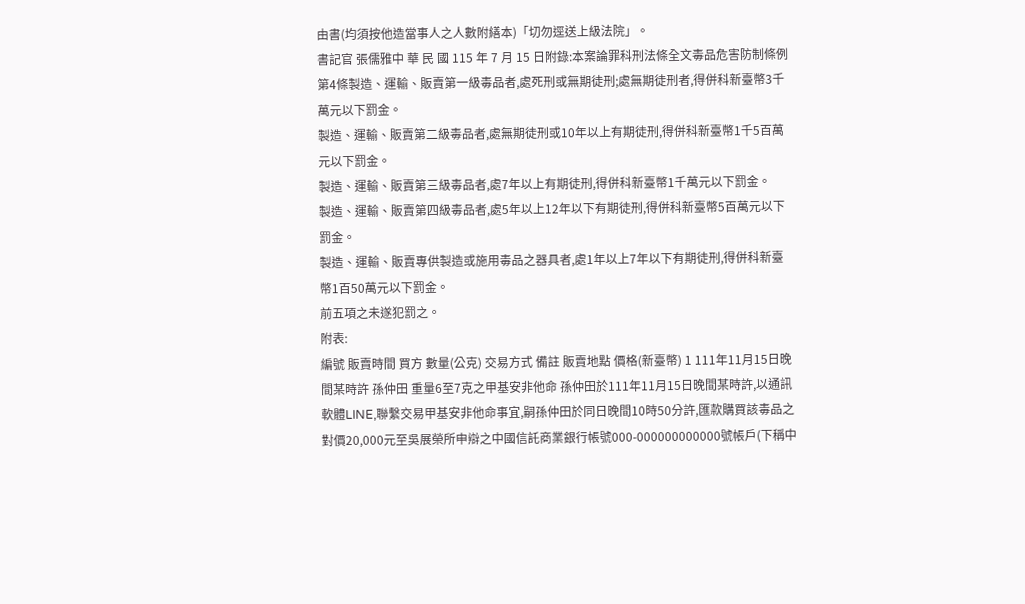由書(均須按他造當事人之人數附繕本)「切勿逕送上級法院」。
書記官 張儒雅中 華 民 國 115 年 7 月 15 日附錄:本案論罪科刑法條全文毒品危害防制條例第4條製造、運輸、販賣第一級毒品者,處死刑或無期徒刑;處無期徒刑者,得併科新臺幣3千萬元以下罰金。
製造、運輸、販賣第二級毒品者,處無期徒刑或10年以上有期徒刑,得併科新臺幣1千5百萬元以下罰金。
製造、運輸、販賣第三級毒品者,處7年以上有期徒刑,得併科新臺幣1千萬元以下罰金。
製造、運輸、販賣第四級毒品者,處5年以上12年以下有期徒刑,得併科新臺幣5百萬元以下罰金。
製造、運輸、販賣專供製造或施用毒品之器具者,處1年以上7年以下有期徒刑,得併科新臺幣1百50萬元以下罰金。
前五項之未遂犯罰之。
附表:
編號 販賣時間 買方 數量(公克) 交易方式 備註 販賣地點 價格(新臺幣) 1 111年11月15日晚間某時許 孫仲田 重量6至7克之甲基安非他命 孫仲田於111年11月15日晚間某時許,以通訊軟體LINE,聯繫交易甲基安非他命事宜,嗣孫仲田於同日晚間10時50分許,匯款購買該毒品之對價20,000元至吳展榮所申辯之中國信託商業銀行帳號000-000000000000號帳戶(下稱中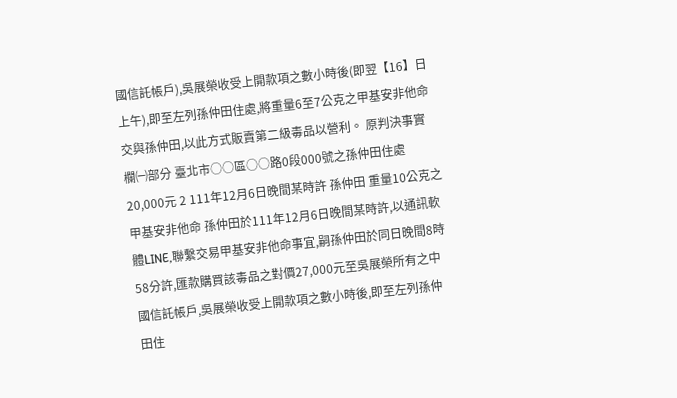國信託帳戶),吳展榮收受上開款項之數小時後(即翌【16】日上午),即至左列孫仲田住處,將重量6至7公克之甲基安非他命交與孫仲田,以此方式販賣第二級毒品以營利。 原判決事實欄㈠部分 臺北市○○區○○路0段000號之孫仲田住處 20,000元 2 111年12月6日晚間某時許 孫仲田 重量10公克之甲基安非他命 孫仲田於111年12月6日晚間某時許,以通訊軟體LINE,聯繫交易甲基安非他命事宜,嗣孫仲田於同日晚間8時58分許,匯款購買該毒品之對價27,000元至吳展榮所有之中國信託帳戶,吳展榮收受上開款項之數小時後,即至左列孫仲田住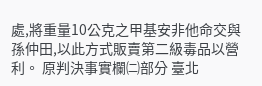處,將重量10公克之甲基安非他命交與孫仲田,以此方式販賣第二級毒品以營利。 原判決事實欄㈡部分 臺北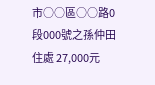市○○區○○路0段000號之孫仲田住處 27,000元